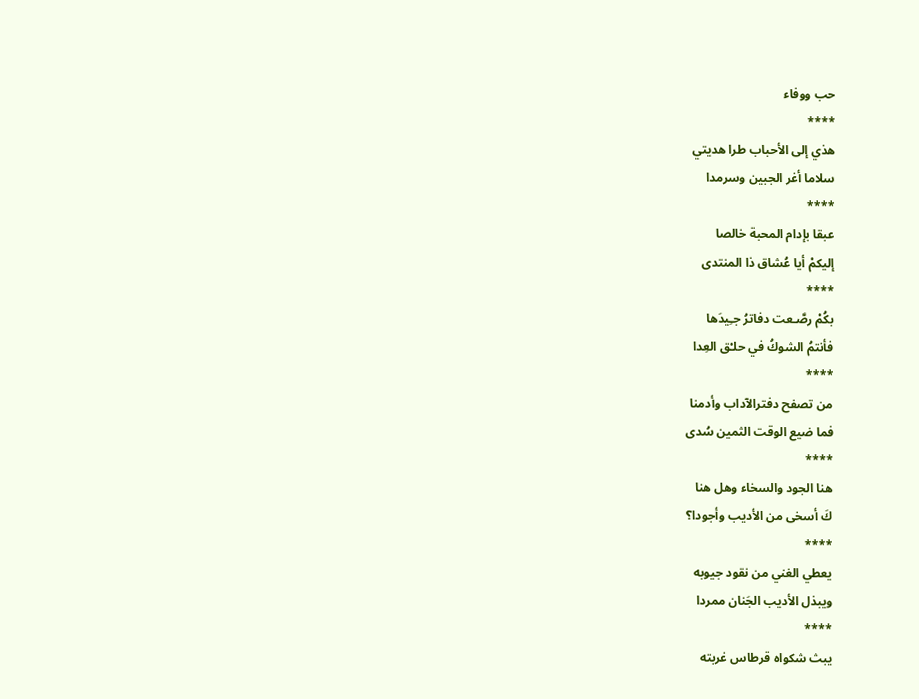حب ووفاء
****
هذي إلى الأحباب طرا هديتي
سلاما أغر الجبين وسرمدا
****
عبقا بإدام المحبة خالصا
إليكمْ أيا عُشاق ذا المنتدى
****
بكُمْ رصَّـعت دفاترُ جـِيدَها
فأنتمُ الشوكُ في حلـْق العِدا
****
من تصفح دفترالآداب وأدمنا
فما ضيع الوقت الثمين سُدى
****
هنا الجود والسخاء وهل هنا
كَ أسخى من الأديب وأجودا؟
****
يعطي الغني من نقود جيوبه
ويبذل الأديب الجَنان ممردا
****
يبث شكواه قرطاس غربته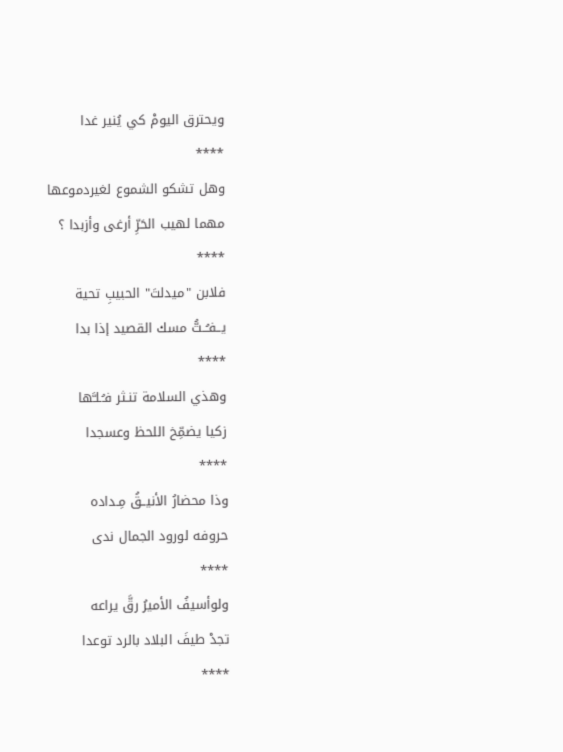ويحترق اليومْ كي يُنير غدا
****
وهل تشكو الشموع لغيردموعها
مهما لهيب الحَرِّ أرغى وأزبدا ؟
****
فلابن "ميدلتَ" الحبيبِ تحية
يــفـُــتُّ مسك القصيد إذا بدا
****
وهذي السلامة تنـثر فـُـلـَّها
زكيا يضمِّخ اللحظ وعسجدا
****
وذا محضارُ الأنيــقُ مِـداده
حروفه لورود الجمال ندى
****
ولوأسيفُ الأميرُ رقَّ يراعه
تجدْ طيفَ البلاد بالرد توعدا
****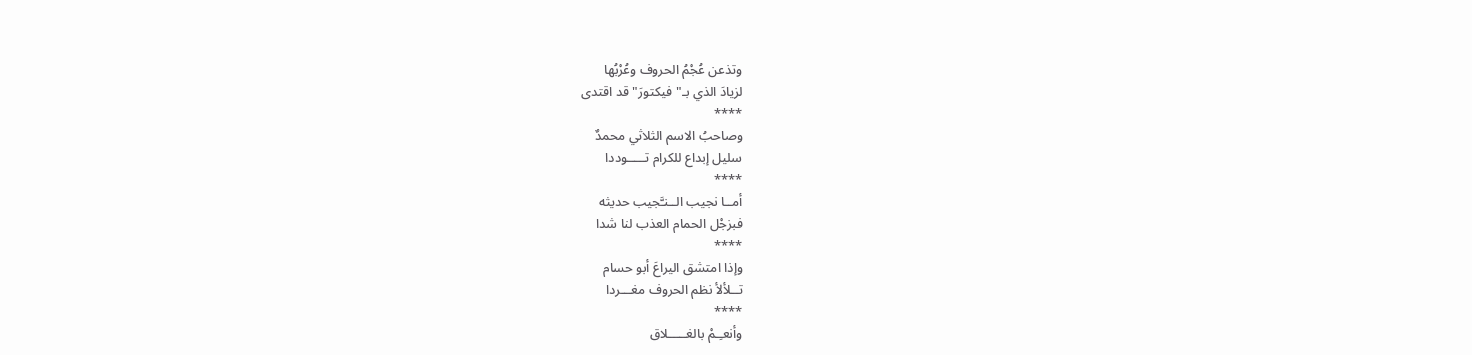وتذعن عُجْمُ الحروف وعُرْبُها
لزيادَ الذي بـ"فيكتورَ" قد اقتدى
****
وصاحبُ الاسم الثلاثي محمدٌ
سليل إبداع للكرام تـــــوددا
****
أمــا نجيب الــنـَّجيب حديثه
فبزجْل الحمام العذب لنا شدا
****
وإذا امتشق اليراعَ أبو حسام
تــلألأ نظم الحروف مغـــردا
****
وأنعـِـمْ بالغـــــلاق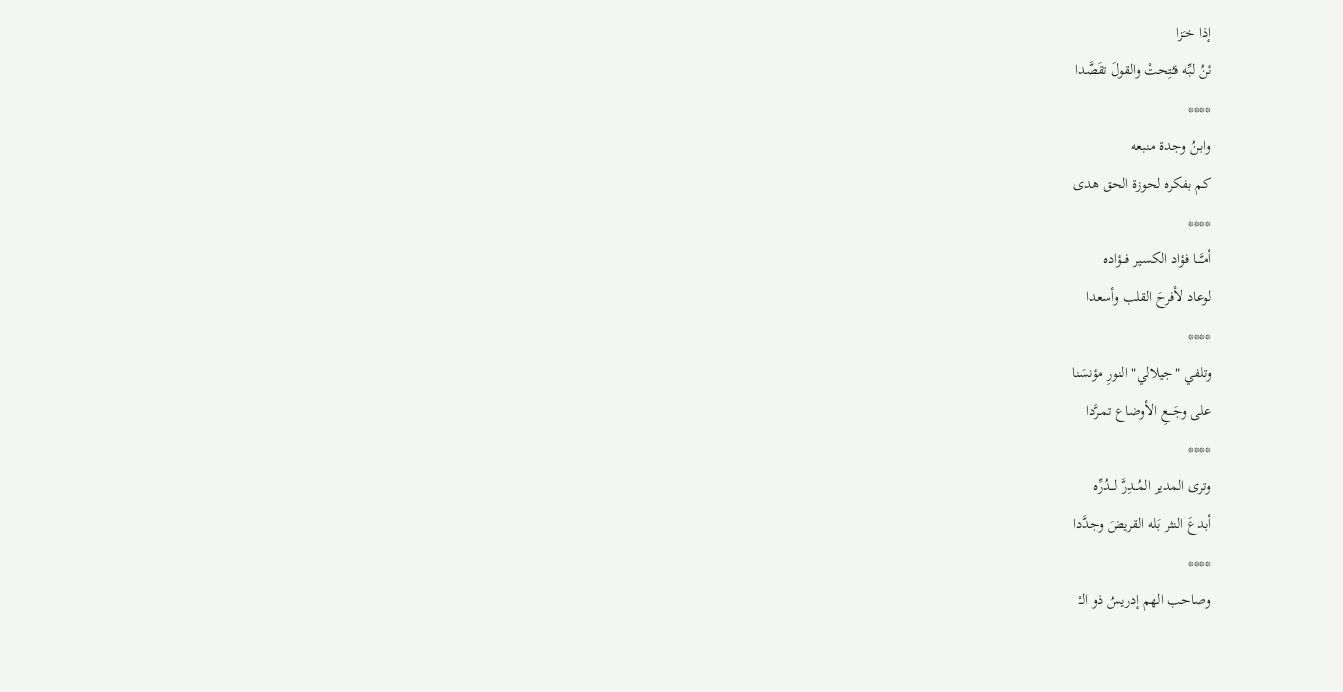إذا خـَزا
ئنُ لبِّه فـُتِحتْ والقولَ تقَصَّدا
****
وابـنُ وجدة منبعه
كم بفكره لحوزة الحق هدى
****
أمـَّـــا فؤاد الكسير فـــؤاده
لوعاد لأفرحَ القلب وأسعدا
****
وتلفي "جيلالي" النورِ مؤنسَنا
على وجَـــعِ الأوضاع تمـرَّدا
****
وترى المدير المُــدِرَّ لـــدُرِّه
أبدعَ النثر بَله القريضَ وجدَّدا
****
وصاحب الهم إدريسُ ذو الـْ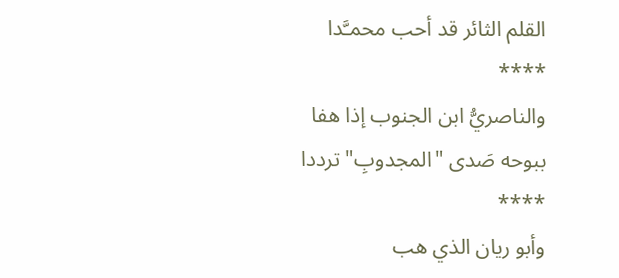القلم الثائر قد أحب محمـَّدا
****
والناصريُّ ابن الجنوب إذا هفا
ببوحه صَدى "المجدوبِ" ترددا
****
وأبو ريان الذي هب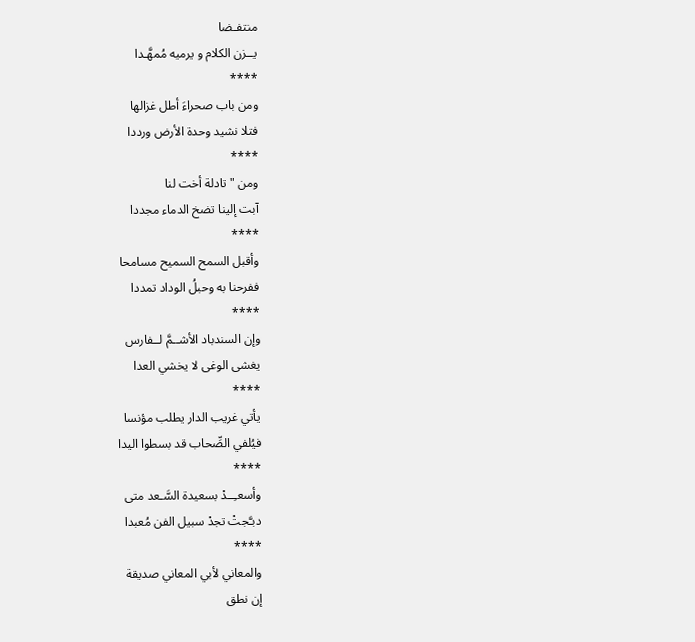منتفـضا
يــزن الكلام و يرميه مُمهَّـدا
****
ومن باب صحراءَ أطل غزالها
فتلا نشيد وحدة الأرض ورددا
****
ومن "تادلة أخت لنا
آبت إلينا تضخ الدماء مجددا
****
وأقبل السمح السميح مسامحا
ففرحنا به وحبلُ الوداد تمددا
****
وإن السندباد الأشــمَّ لــفارس
يغشى الوغى لا يخشي العدا
****
يأتي غريب الدار يطلب مؤنسا
فيُلفي الصِّحاب قد بسطوا اليدا
****
وأسعـِــدْ بسعيدة السَّـعد متى
دبـَّجتْ تجدْ سبيل الفن مُعبدا
****
والمعاني لأبي المعاني صديقة
إن نطق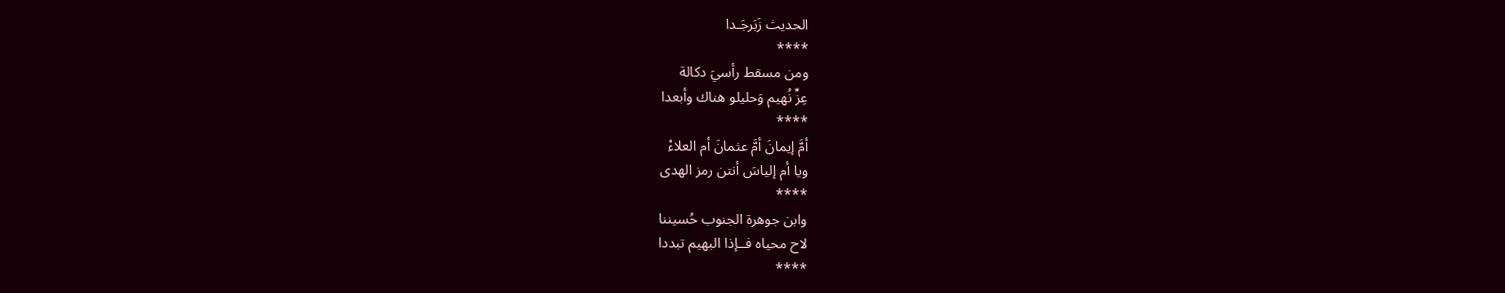الحديث زَبَرجَـدا
****
ومن مسقط رأسيَ دكالة
عِزِّ نُهيم وَحليلو هناك وأبعدا
****
أمَّ إيمانَ أمَّ عثمانَ أم العلاءْ
ويا أم إلياسَ أنتن رمز الهدى
****
وابن جوهرة الجنوب حُسيننا
لاح محياه فــإذا البهيم تبددا
****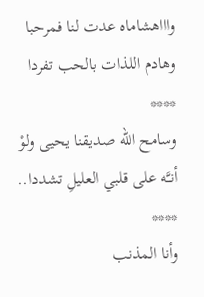واااهشاماه عدت لنا فمرحبا
وهادم اللذات بالحب تفردا
****
وسامح الله صديقنا يحيى ولوْ
أنـَّه على قلبي العليلِ تشددا..
****
وأنا المذنب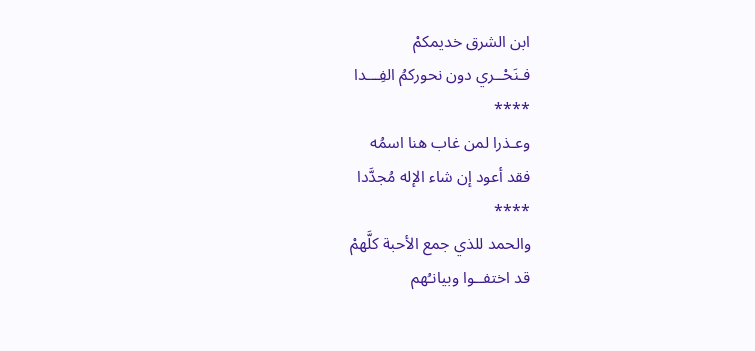ابن الشرق خديمكمْ
فـنَحْــري دون نحوركمُ الفِـــدا
****
وعـذرا لمن غاب هنا اسمُه
فقد أعود إن شاء الإله مُجدَّدا
****
والحمد للذي جمع الأحبة كلَّهمْ
قد اختفــوا وبيانـُهم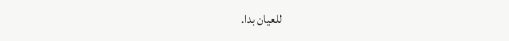للعيان بدا.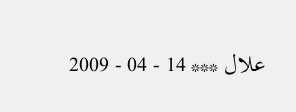علال *** 14 - 04 - 2009